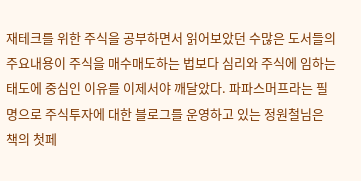재테크를 위한 주식을 공부하면서 읽어보았던 수많은 도서들의 주요내용이 주식을 매수매도하는 법보다 심리와 주식에 임하는 태도에 중심인 이유를 이제서야 깨달았다. 파파스머프라는 필명으로 주식투자에 대한 블로그를 운영하고 있는 정원철님은 책의 첫페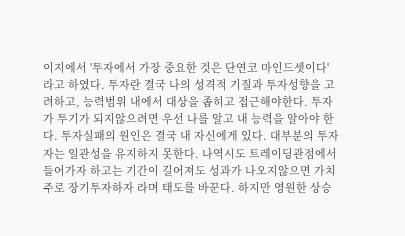이지에서 '투자에서 가장 중요한 것은 단연코 마인드셋이다' 라고 하였다. 투자란 결국 나의 성격적 기질과 투자성향을 고려하고, 능력범위 내에서 대상을 좁히고 접근해야한다. 투자가 투기가 되지않으려면 우선 나를 알고 내 능력을 알아야 한다. 투자실패의 원인은 결국 내 자신에게 있다. 대부분의 투자자는 일관성을 유지하지 못한다. 나역시도 트레이딩관점에서 들어가자 하고는 기간이 길어져도 성과가 나오지않으면 가치주로 장기투자하자 라며 태도를 바꾼다. 하지만 영원한 상승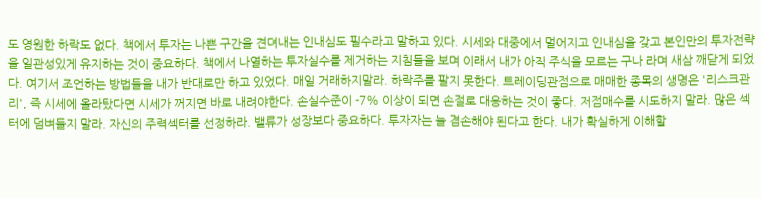도 영원한 하락도 없다. 책에서 투자는 나쁜 구간을 견뎌내는 인내심도 필수라고 말하고 있다. 시세와 대중에서 멀어지고 인내심을 갖고 본인만의 투자전략을 일관성있게 유지하는 것이 중요하다. 책에서 나열하는 투자실수를 제거하는 지침들을 보며 이래서 내가 아직 주식을 모르는 구나 라며 새삼 깨닫게 되었다. 여기서 조언하는 방법들을 내가 반대로만 하고 있었다. 매일 거래하지말라. 하락주를 팔지 못한다. 트레이딩관점으로 매매한 종목의 생명은 '리스크관리', 즉 시세에 올라탔다면 시세가 꺼지면 바로 내려야한다. 손실수준이 -7% 이상이 되면 손절로 대응하는 것이 좋다. 저점매수를 시도하지 말라. 많은 섹터에 덤벼들지 말라. 자신의 주력섹터를 선정하라. 밸류가 성장보다 중요하다. 투자자는 늘 겸손해야 된다고 한다. 내가 확실하게 이해할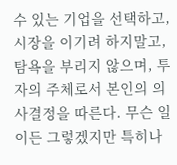수 있는 기업을 선택하고, 시장을 이기려 하지말고, 탐욕을 부리지 않으며, 투자의 주체로서 본인의 의사결정을 따른다. 무슨 일이든 그렇겠지만 특히나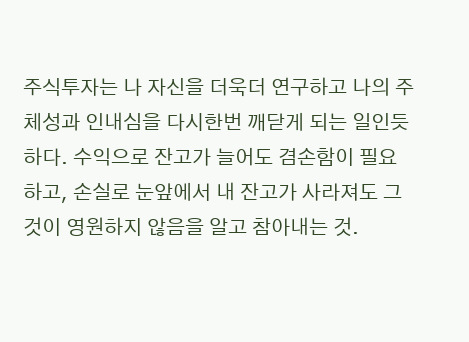주식투자는 나 자신을 더욱더 연구하고 나의 주체성과 인내심을 다시한번 깨닫게 되는 일인듯하다. 수익으로 잔고가 늘어도 겸손함이 필요하고, 손실로 눈앞에서 내 잔고가 사라져도 그것이 영원하지 않음을 알고 참아내는 것.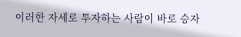이러한 자세로 투자하는 사람이 바로 승자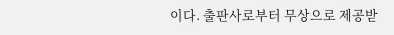이다. 출판사로부터 무상으로 제공받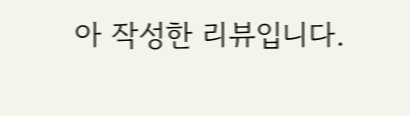아 작성한 리뷰입니다.